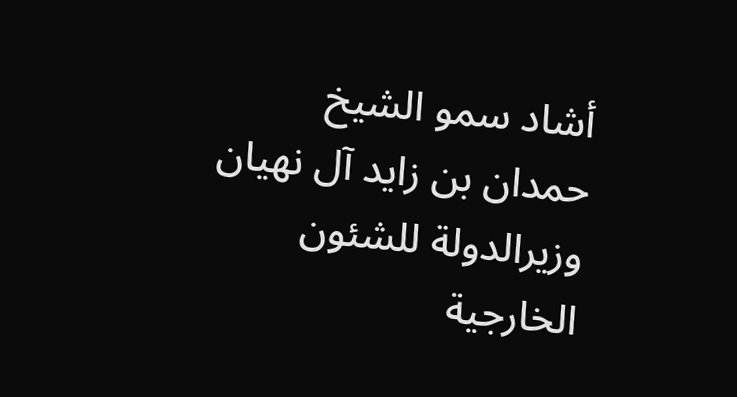أشاد سمو الشيخ حمدان بن زايد آل نهيان وزيرالدولة للشئون الخارجية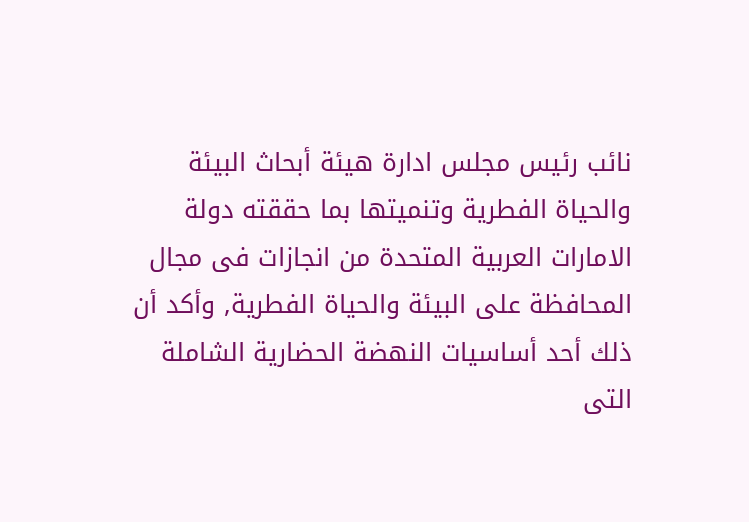نائب رئيس مجلس ادارة هيئة أبحاث البيئة والحياة الفطرية وتنميتها بما حققته دولة الامارات العربية المتحدة من انجازات فى مجال المحافظة على البيئة والحياة الفطرية, وأكد أن ذلك أحد أساسيات النهضة الحضارية الشاملة التى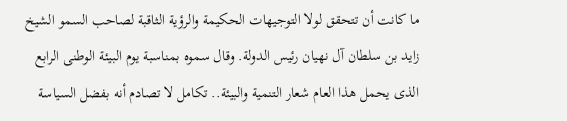ما كانت أن تتحقق لولا التوجيهات الحكيمة والرؤية الثاقبة لصاحب السمو الشيخ زايد بن سلطان آل نهيان رئيس الدولة. وقال سموه بمناسبة يوم البيئة الوطنى الرابع الذى يحمل هذا العام شعار التنمية والبيئة.. تكامل لا تصادم أنه بفضل السياسة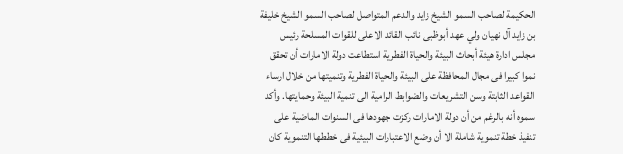الحكيمة لصاحب السمو الشيخ زايد والدعم المتواصل لصاحب السمو الشيخ خليفة بن زايد آل نهيان ولي عهد أبوظبى نائب القائد الاعلى للقوات المسلحة رئيس مجلس ادارة هيئة أبحاث البيئة والحياة الفطرية استطاعت دولة الامارات أن تحقق نموا كبيرا فى مجال المحافظة على البيئة والحياة الفطرية وتنميتها من خلال ارساء القواعد الثابتة وسن التشريعات والضوابط الرامية الى تنمية البيئة وحمايتها. وأكد سموه أنه بالرغم من أن دولة الامارات ركزت جهودها فى السنوات الماضية على تنفيذ خطة تنموية شاملة الا أن وضع الاعتبارات البيئية فى خططها التنموية كان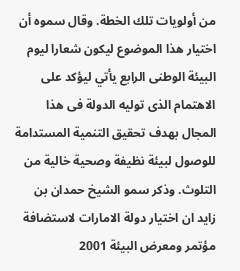من أولويات تلك الخطة. وقال سموه أن اختيار هذا الموضوع ليكون شعارا ليوم البيئة الوطنى الرابع يأتي ليؤكد على الاهتمام الذى توليه الدولة فى هذا المجال بهدف تحقيق التنمية المستدامة للوصول لبيئة نظيفة وصحية خالية من التلوث. وذكر سمو الشيخ حمدان بن زايد ان اختيار دولة الامارات لاستضافة مؤتمر ومعرض البيئة 2001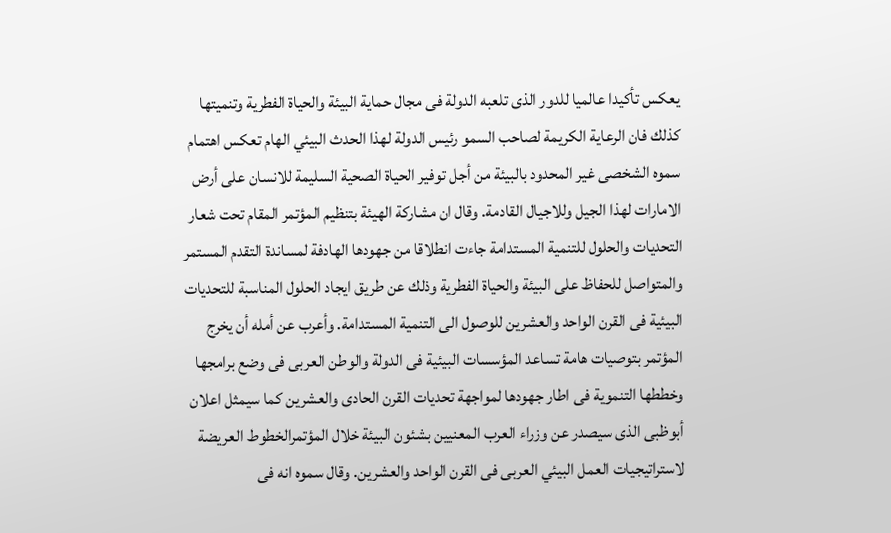يعكس تأكيدا عالميا للدور الذى تلعبه الدولة فى مجال حماية البيئة والحياة الفطرية وتنميتها كذلك فان الرعاية الكريمة لصاحب السمو رئيس الدولة لهذا الحدث البيئي الهام تعكس اهتمام سموه الشخصى غير المحدود بالبيئة من أجل توفير الحياة الصحية السليمة للانسان على أرض الامارات لهذا الجيل وللاجيال القادمة. وقال ان مشاركة الهيئة بتنظيم المؤتمر المقام تحت شعار التحديات والحلول للتنمية المستدامة جاءت انطلاقا من جهودها الهادفة لمساندة التقدم المستمر والمتواصل للحفاظ على البيئة والحياة الفطرية وذلك عن طريق ايجاد الحلول المناسبة للتحديات البيئية فى القرن الواحد والعشرين للوصول الى التنمية المستدامة. وأعرب عن أمله أن يخرج المؤتمر بتوصيات هامة تساعد المؤسسات البيئية فى الدولة والوطن العربى فى وضع برامجها وخططها التنموية فى اطار جهودها لمواجهة تحديات القرن الحادى والعشرين كما سيمثل اعلان أبوظبى الذى سيصدر عن وزراء العرب المعنيين بشئون البيئة خلال المؤتمرالخطوط العريضة لاستراتيجيات العمل البيئي العربى فى القرن الواحد والعشرين. وقال سموه انه فى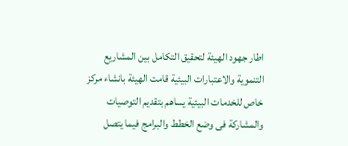اطار جهود الهيئة لتحقيق التكامل بين المشاريع التنموية والاعتبارات البيئية قامت الهيئة بانشاء مركز خاص للخدمات البيئية يساهم بتقديم التوصيات والمشاركة فى وضع الخطط والبرامج فيما يتصل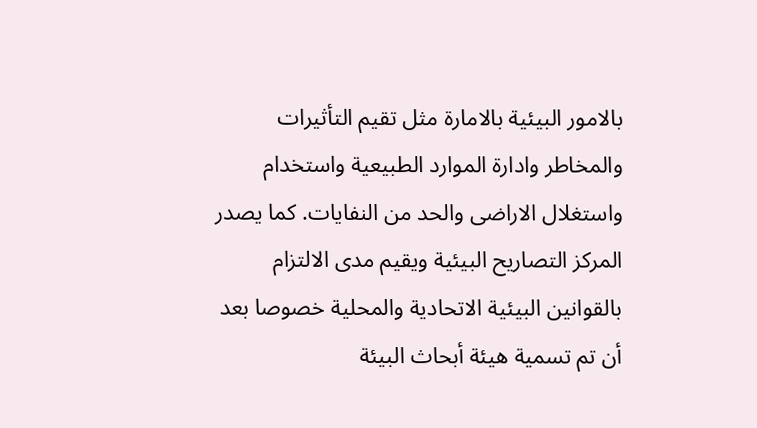بالامور البيئية بالامارة مثل تقيم التأثيرات والمخاطر وادارة الموارد الطبيعية واستخدام واستغلال الاراضى والحد من النفايات. كما يصدر المركز التصاريح البيئية ويقيم مدى الالتزام بالقوانين البيئية الاتحادية والمحلية خصوصا بعد أن تم تسمية هيئة أبحاث البيئة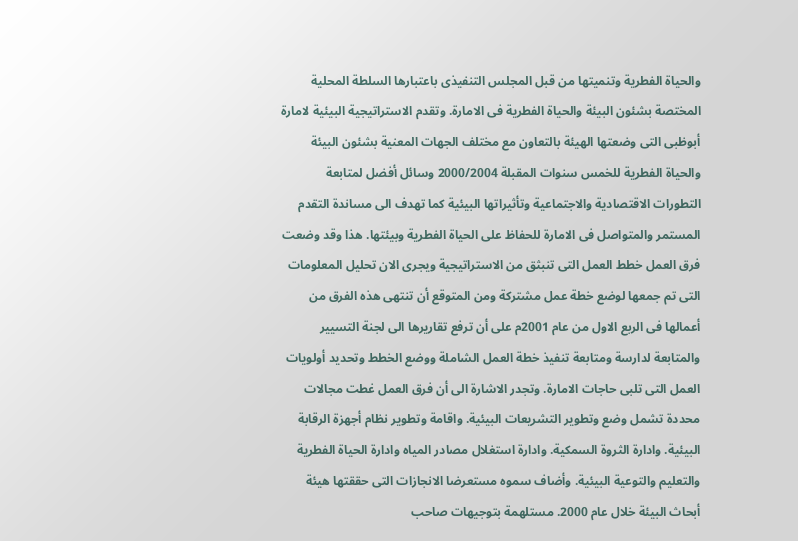والحياة الفطرية وتنميتها من قبل المجلس التنفيذى باعتبارها السلطة المحلية المختصة بشئون البيئة والحياة الفطرية فى الامارة. وتقدم الاستراتيجية البيئية لامارة أبوظبى التى وضعتها الهيئة بالتعاون مع مختلف الجهات المعنية بشئون البيئة والحياة الفطرية للخمس سنوات المقبلة 2000/2004 وسائل أفضل لمتابعة التطورات الاقتصادية والاجتماعية وتأثيراتها البيئية كما تهدف الى مساندة التقدم المستمر والمتواصل فى الامارة للحفاظ على الحياة الفطرية وبيئتها. هذا وقد وضعت فرق العمل خطط العمل التى تنبثق من الاستراتيجية ويجرى الان تحليل المعلومات التى تم جمعها لوضع خطة عمل مشتركة ومن المتوقع أن تنتهى هذه الفرق من أعمالها فى الربع الاول من عام 2001م على أن ترفع تقاريرها الى لجنة التسيير والمتابعة لدارسة ومتابعة تنفيذ خطة العمل الشاملة ووضع الخطط وتحديد أولويات العمل التى تلبى حاجات الامارة. وتجدر الاشارة الى أن فرق العمل غطت مجالات محددة تشمل وضع وتطوير التشريعات البيئية. واقامة وتطوير نظام أجهزة الرقابة البيئية. وادارة الثروة السمكية. وادارة استغلال مصادر المياه وادارة الحياة الفطرية والتعليم والتوعية البيئية. وأضاف سموه مستعرضا الانجازات التى حققتها هيئة أبحاث البيئة خلال عام 2000. مستلهمة بتوجيهات صاحب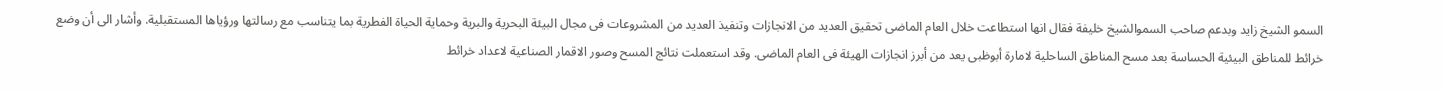السمو الشيخ زايد وبدعم صاحب السموالشيخ خليفة فقال انها استطاعت خلال العام الماضى تحقيق العديد من الانجازات وتنفيذ العديد من المشروعات فى مجال البيئة البحرية والبرية وحماية الحياة الفطرية بما يتناسب مع رسالتها ورؤياها المستقبلية. وأشار الى أن وضع خرائط للمناطق البيئية الحساسة بعد مسح المناطق الساحلية لامارة أبوظبى يعد من أبرز انجازات الهيئة فى العام الماضى. وقد استعملت نتائج المسح وصور الاقمار الصناعية لاعداد خرائط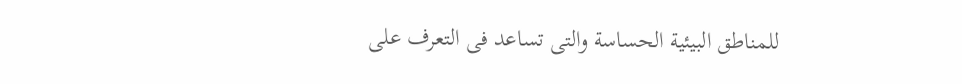للمناطق البيئية الحساسة والتى تساعد فى التعرف على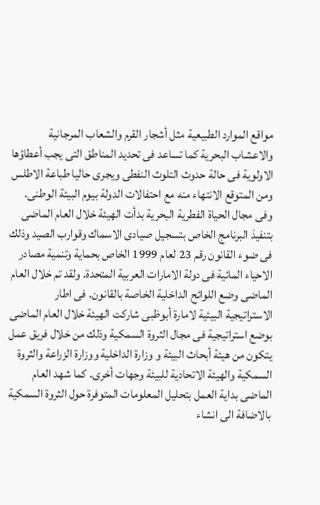مواقع الموارد الطبيعية مثل أشجار القرم والشعاب المرجانية والاعشاب البحرية كما تساعد فى تحديد المناطق التى يجب أعطاؤها الاولوية فى حالة حدوث التلوث النفطى ويجرى حاليا طباعة الاطلس ومن المتوقع الانتهاء منه مع احتفالات الدولة بيوم البيئة الوطنى. وفى مجال الحياة الفطرية البحرية بدأت الهيئة خلال العام الماضى بتنفيذ البرنامج الخاص بتسجيل صيادى الاسماك وقوارب الصيد وذلك فى ضوء القانون رقم 23 لعام 1999 الخاص بحماية وتنمية مصادر الاحياء المائية فى دولة الامارات العربية المتحدة. ولقد تم خلال العام الماضى وضع اللوائح الداخلية الخاصة بالقانون. فى اطار الاستراتيجية البيئية لامارة أبوظبى شاركت الهيئة خلال العام الماضى بوضع استراتيجية فى مجال الثروة السمكية وذلك من خلال فريق عمل يتكون من هيئة أبحاث البيئة و وزارة الداخلية ووزارة الزراعة والثروة السمكية والهيئة الاتحادية للبيئة وجهات أخرى. كما شهد العام الماضى بداية العمل بتحليل المعلومات المتوفرة حول الثروة السمكية بالاضافة الى انشاء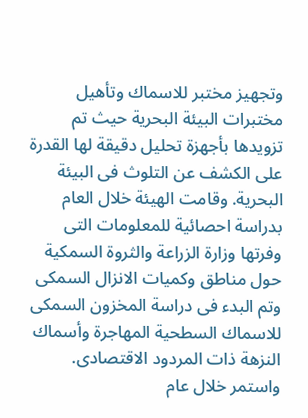وتجهيز مختبر للاسماك وتأهيل مختبرات البيئة البحرية حيث تم تزويدها بأجهزة تحليل دقيقة لها القدرة على الكشف عن التلوث فى البيئة البحرية. وقامت الهيئة خلال العام بدراسة احصائية للمعلومات التى وفرتها وزارة الزراعة والثروة السمكية حول مناطق وكميات الانزال السمكى وتم البدء فى دراسة المخزون السمكى للاسماك السطحية المهاجرة وأسماك النزهة ذات المردود الاقتصادى. واستمر خلال عام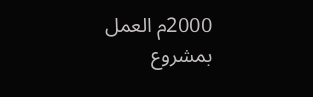2000م العمل بمشروع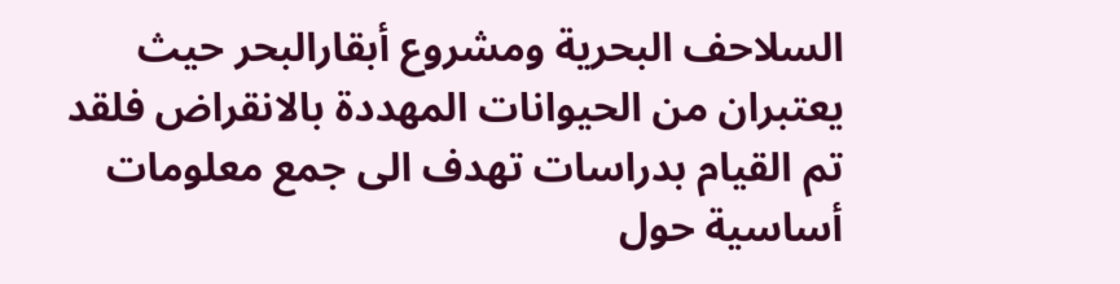السلاحف البحرية ومشروع أبقارالبحر حيث يعتبران من الحيوانات المهددة بالانقراض فلقد تم القيام بدراسات تهدف الى جمع معلومات أساسية حول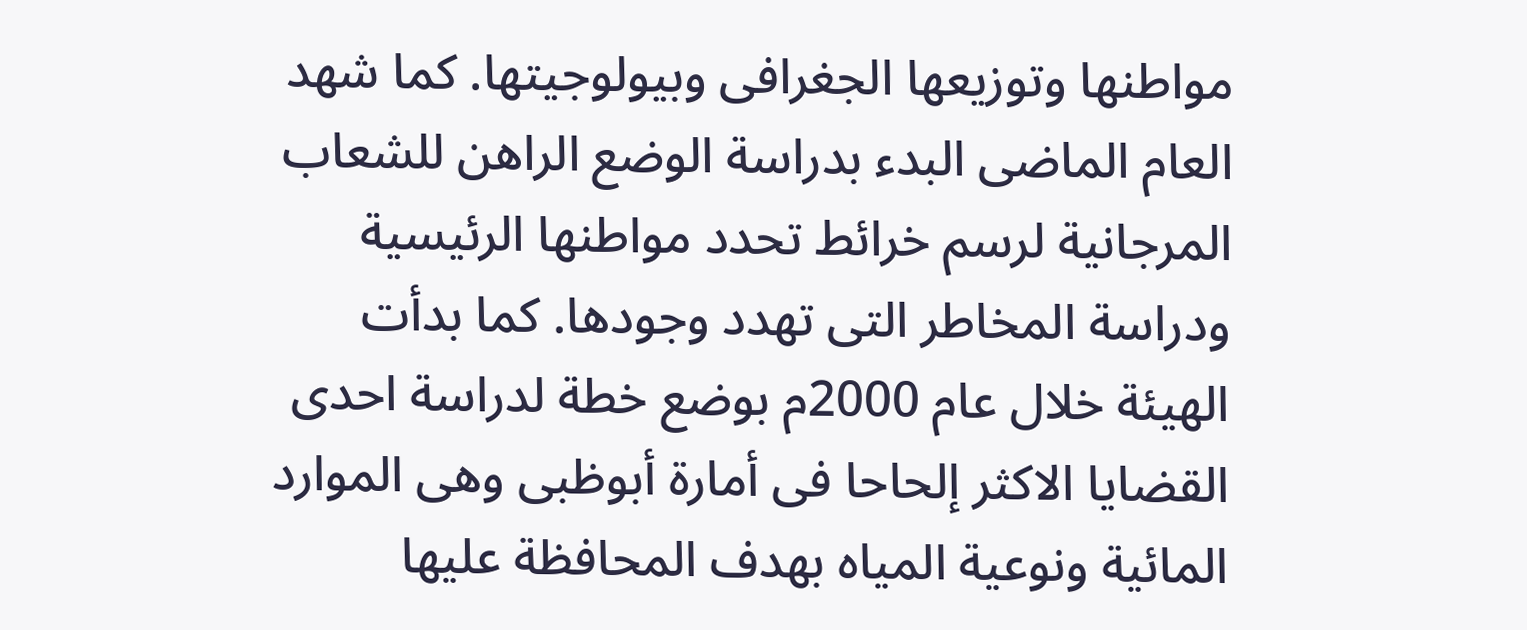مواطنها وتوزيعها الجغرافى وبيولوجيتها. كما شهد العام الماضى البدء بدراسة الوضع الراهن للشعاب المرجانية لرسم خرائط تحدد مواطنها الرئيسية ودراسة المخاطر التى تهدد وجودها. كما بدأت الهيئة خلال عام 2000م بوضع خطة لدراسة احدى القضايا الاكثر إلحاحا فى أمارة أبوظبى وهى الموارد المائية ونوعية المياه بهدف المحافظة عليها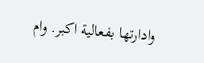وادارتها بفعالية اكبر. وام